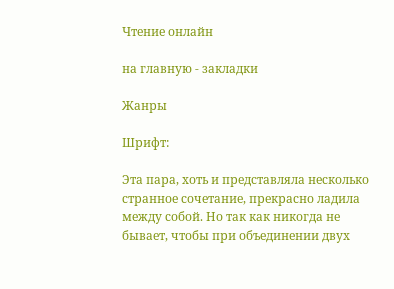Чтение онлайн

на главную - закладки

Жанры

Шрифт:

Эта пара, хоть и представляла несколько странное сочетание, прекрасно ладила между собой. Но так как никогда не бывает, чтобы при объединении двух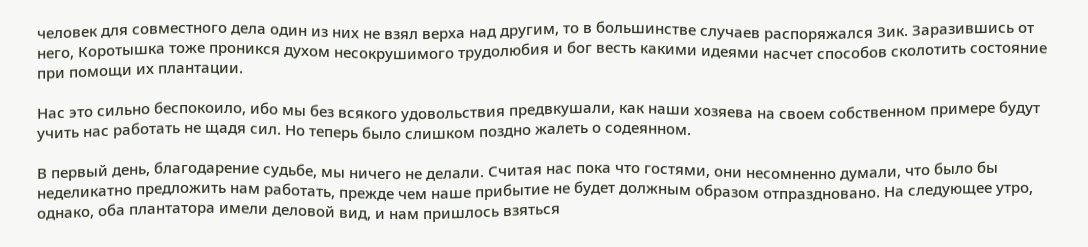человек для совместного дела один из них не взял верха над другим, то в большинстве случаев распоряжался Зик. Заразившись от него, Коротышка тоже проникся духом несокрушимого трудолюбия и бог весть какими идеями насчет способов сколотить состояние при помощи их плантации.

Нас это сильно беспокоило, ибо мы без всякого удовольствия предвкушали, как наши хозяева на своем собственном примере будут учить нас работать не щадя сил. Но теперь было слишком поздно жалеть о содеянном.

В первый день, благодарение судьбе, мы ничего не делали. Считая нас пока что гостями, они несомненно думали, что было бы неделикатно предложить нам работать, прежде чем наше прибытие не будет должным образом отпраздновано. На следующее утро, однако, оба плантатора имели деловой вид, и нам пришлось взяться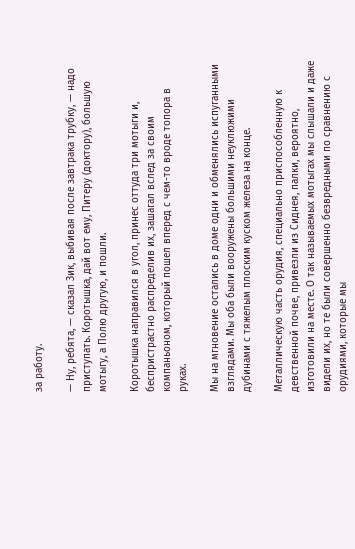за работу.

— Ну, ребята, — сказал Зик, выбивая после завтрака трубку, — надо приступать. Коротышка, дай вот ему, Питеру (доктору), большую мотыгу, а Полю другую, и пошли.

Коротышка направился в угол, принес оттуда три мотыги и, беспристрастно распределив их, зашагал вслед за своим компаньоном, который пошел вперед с чем-то вроде топора в руках.

Мы на мгновение остались в доме одни и обменялись испуганными взглядами. Мы оба были вооружены большими неуклюжими дубинами с тяжелым плоским куском железа на конце.

Металлическую часть орудия, специально приспособленную к девственной почве, привезли из Сиднея, палки, вероятно, изготовили на месте. О так называемых мотыгах мы слышали и даже видели их, но те были совершенно безвредными по сравнению с орудиями, которые мы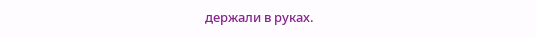держали в руках.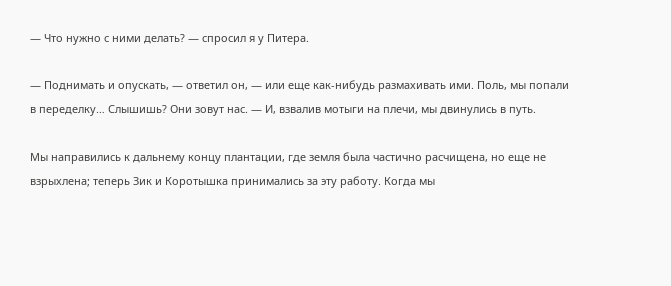— Что нужно с ними делать? — спросил я у Питера.

— Поднимать и опускать, — ответил он, — или еще как-нибудь размахивать ими. Поль, мы попали в переделку… Слышишь? Они зовут нас. — И, взвалив мотыги на плечи, мы двинулись в путь.

Мы направились к дальнему концу плантации, где земля была частично расчищена, но еще не взрыхлена; теперь Зик и Коротышка принимались за эту работу. Когда мы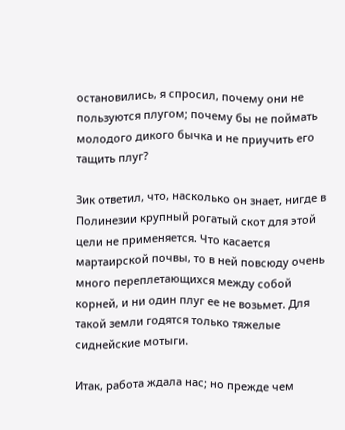остановились, я спросил, почему они не пользуются плугом; почему бы не поймать молодого дикого бычка и не приучить его тащить плуг?

Зик ответил, что, насколько он знает, нигде в Полинезии крупный рогатый скот для этой цели не применяется. Что касается мартаирской почвы, то в ней повсюду очень много переплетающихся между собой корней, и ни один плуг ее не возьмет. Для такой земли годятся только тяжелые сиднейские мотыги.

Итак, работа ждала нас; но прежде чем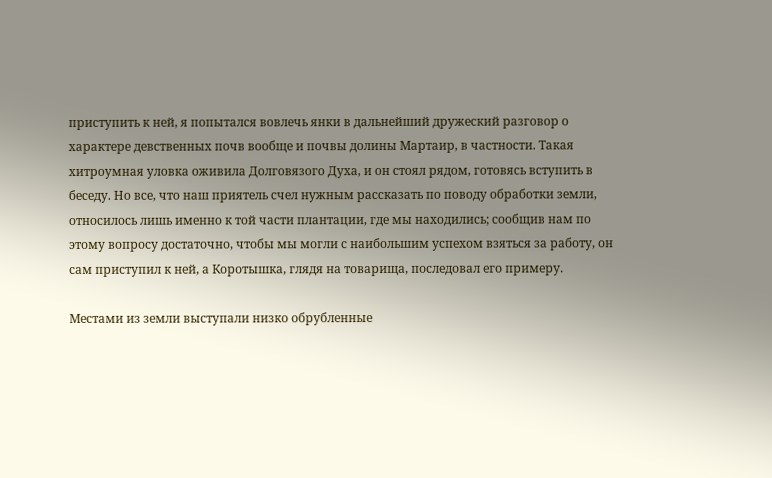приступить к ней, я попытался вовлечь янки в дальнейший дружеский разговор о характере девственных почв вообще и почвы долины Мартаир, в частности. Такая хитроумная уловка оживила Долговязого Духа, и он стоял рядом, готовясь вступить в беседу. Но все, что наш приятель счел нужным рассказать по поводу обработки земли, относилось лишь именно к той части плантации, где мы находились; сообщив нам по этому вопросу достаточно, чтобы мы могли с наибольшим успехом взяться за работу, он сам приступил к ней, а Коротышка, глядя на товарища, последовал его примеру.

Местами из земли выступали низко обрубленные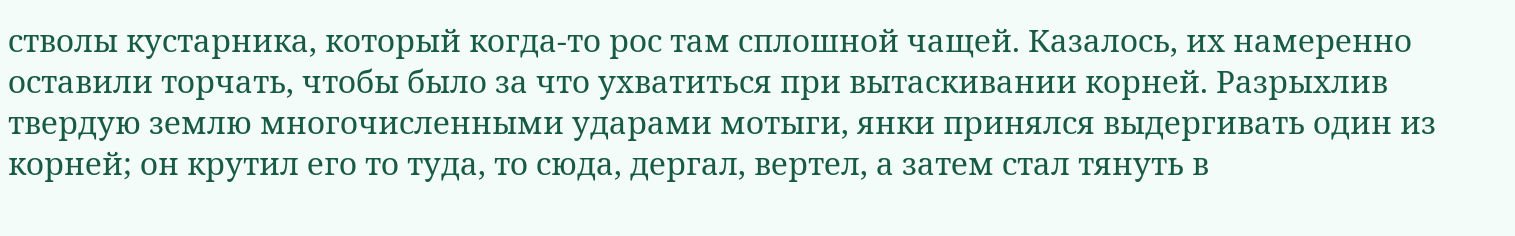стволы кустарника, который когда-то рос там сплошной чащей. Казалось, их намеренно оставили торчать, чтобы было за что ухватиться при вытаскивании корней. Разрыхлив твердую землю многочисленными ударами мотыги, янки принялся выдергивать один из корней; он крутил его то туда, то сюда, дергал, вертел, а затем стал тянуть в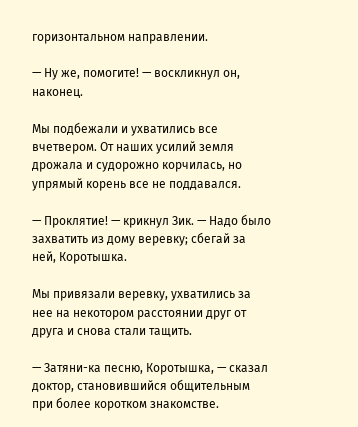горизонтальном направлении.

— Ну же, помогите! — воскликнул он, наконец.

Мы подбежали и ухватились все вчетвером. От наших усилий земля дрожала и судорожно корчилась, но упрямый корень все не поддавался.

— Проклятие! — крикнул Зик. — Надо было захватить из дому веревку; сбегай за ней, Коротышка.

Мы привязали веревку, ухватились за нее на некотором расстоянии друг от друга и снова стали тащить.

— Затяни-ка песню, Коротышка, — сказал доктор, становившийся общительным при более коротком знакомстве.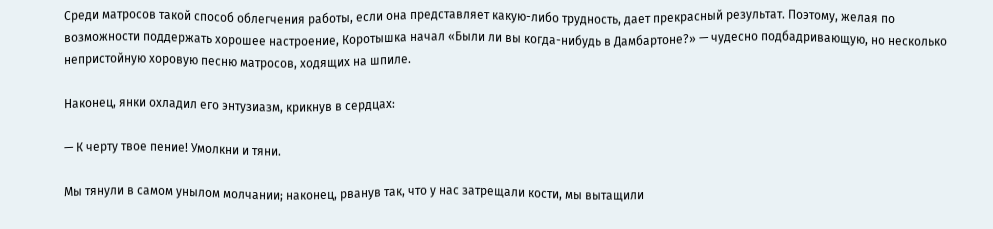Среди матросов такой способ облегчения работы, если она представляет какую-либо трудность, дает прекрасный результат. Поэтому, желая по возможности поддержать хорошее настроение, Коротышка начал «Были ли вы когда-нибудь в Дамбартоне?» — чудесно подбадривающую, но несколько непристойную хоровую песню матросов, ходящих на шпиле.

Наконец, янки охладил его энтузиазм, крикнув в сердцах:

— К черту твое пение! Умолкни и тяни.

Мы тянули в самом унылом молчании; наконец, рванув так, что у нас затрещали кости, мы вытащили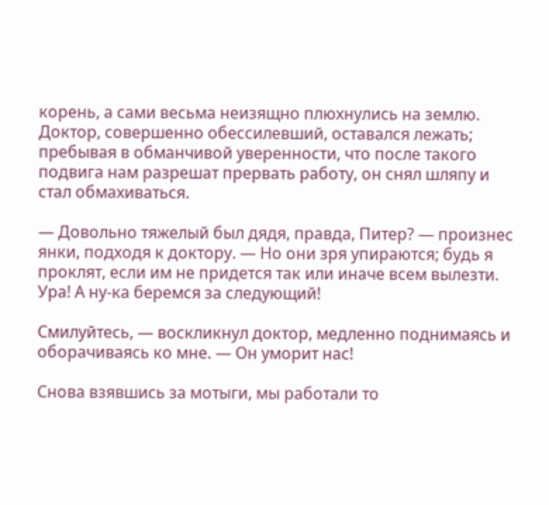корень, а сами весьма неизящно плюхнулись на землю. Доктор, совершенно обессилевший, оставался лежать; пребывая в обманчивой уверенности, что после такого подвига нам разрешат прервать работу, он снял шляпу и стал обмахиваться.

— Довольно тяжелый был дядя, правда, Питер? — произнес янки, подходя к доктору. — Но они зря упираются; будь я проклят, если им не придется так или иначе всем вылезти. Ура! А ну-ка беремся за следующий!

Смилуйтесь, — воскликнул доктор, медленно поднимаясь и оборачиваясь ко мне. — Он уморит нас!

Снова взявшись за мотыги, мы работали то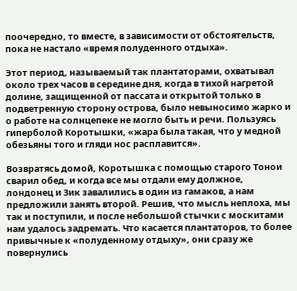поочередно, то вместе, в зависимости от обстоятельств, пока не настало «время полуденного отдыха».

Этот период, называемый так плантаторами, охватывал около трех часов в середине дня, когда в тихой нагретой долине, защищенной от пассата и открытой только в подветренную сторону острова, было невыносимо жарко и о работе на солнцепеке не могло быть и речи. Пользуясь гиперболой Коротышки, «жара была такая, что у медной обезьяны того и гляди нос расплавится».

Возвратясь домой, Коротышка с помощью старого Тонои сварил обед, и когда все мы отдали ему должное, лондонец и Зик завалились в один из гамаков, а нам предложили занять второй. Решив, что мысль неплоха, мы так и поступили, и после небольшой стычки с москитами нам удалось задремать. Что касается плантаторов, то более привычные к «полуденному отдыху», они сразу же повернулись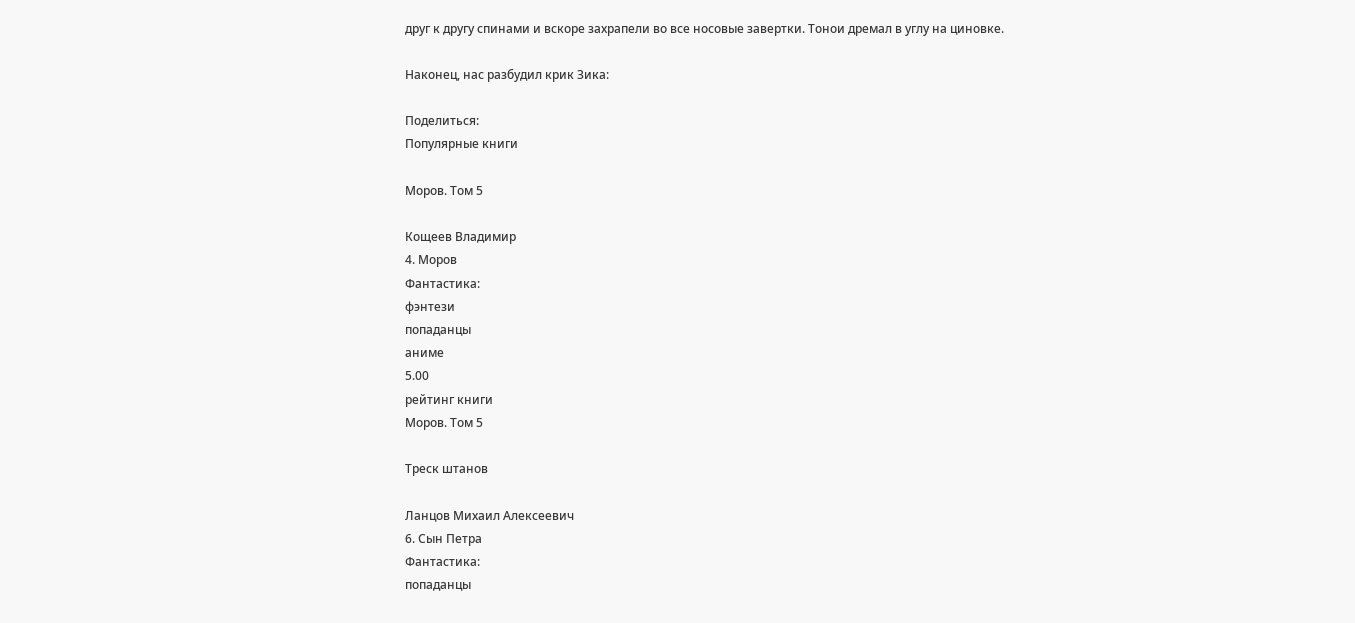друг к другу спинами и вскоре захрапели во все носовые завертки. Тонои дремал в углу на циновке.

Наконец, нас разбудил крик Зика:

Поделиться:
Популярные книги

Моров. Том 5

Кощеев Владимир
4. Моров
Фантастика:
фэнтези
попаданцы
аниме
5.00
рейтинг книги
Моров. Том 5

Треск штанов

Ланцов Михаил Алексеевич
6. Сын Петра
Фантастика:
попаданцы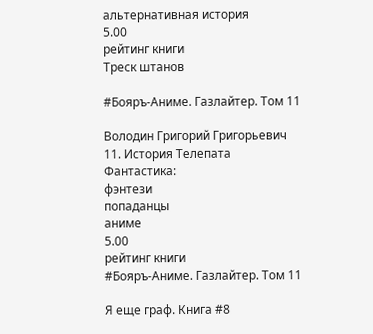альтернативная история
5.00
рейтинг книги
Треск штанов

#Бояръ-Аниме. Газлайтер. Том 11

Володин Григорий Григорьевич
11. История Телепата
Фантастика:
фэнтези
попаданцы
аниме
5.00
рейтинг книги
#Бояръ-Аниме. Газлайтер. Том 11

Я еще граф. Книга #8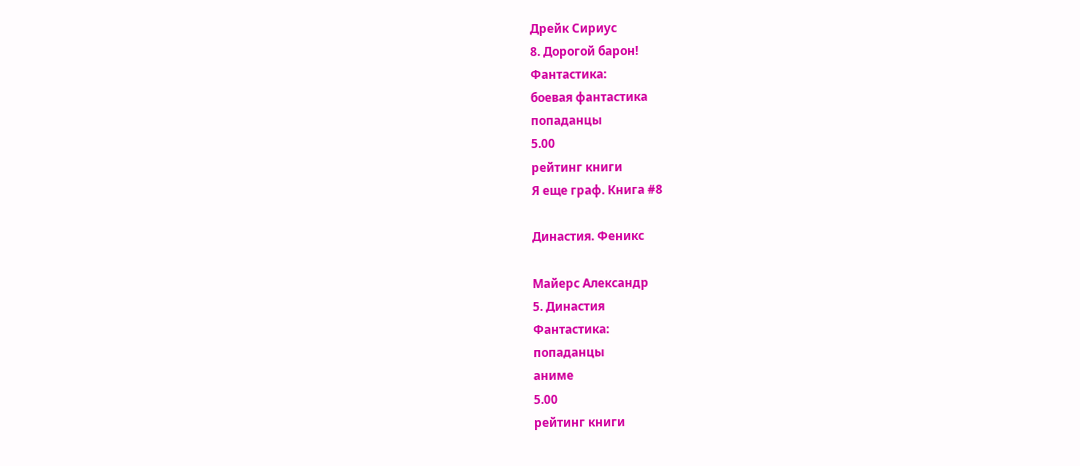Дрейк Сириус
8. Дорогой барон!
Фантастика:
боевая фантастика
попаданцы
5.00
рейтинг книги
Я еще граф. Книга #8

Династия. Феникс

Майерс Александр
5. Династия
Фантастика:
попаданцы
аниме
5.00
рейтинг книги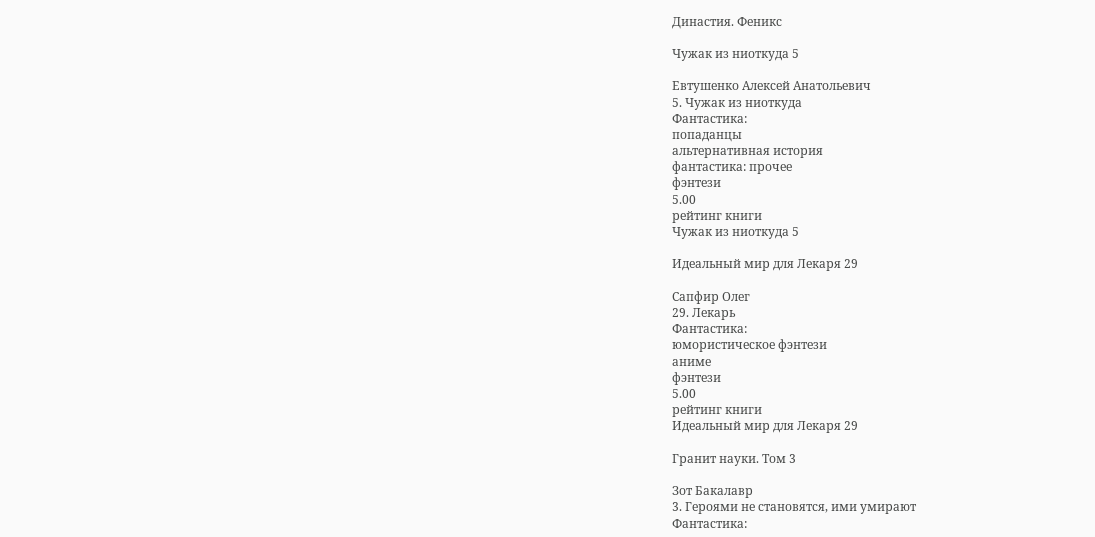Династия. Феникс

Чужак из ниоткуда 5

Евтушенко Алексей Анатольевич
5. Чужак из ниоткуда
Фантастика:
попаданцы
альтернативная история
фантастика: прочее
фэнтези
5.00
рейтинг книги
Чужак из ниоткуда 5

Идеальный мир для Лекаря 29

Сапфир Олег
29. Лекарь
Фантастика:
юмористическое фэнтези
аниме
фэнтези
5.00
рейтинг книги
Идеальный мир для Лекаря 29

Гранит науки. Том 3

Зот Бакалавр
3. Героями не становятся, ими умирают
Фантастика: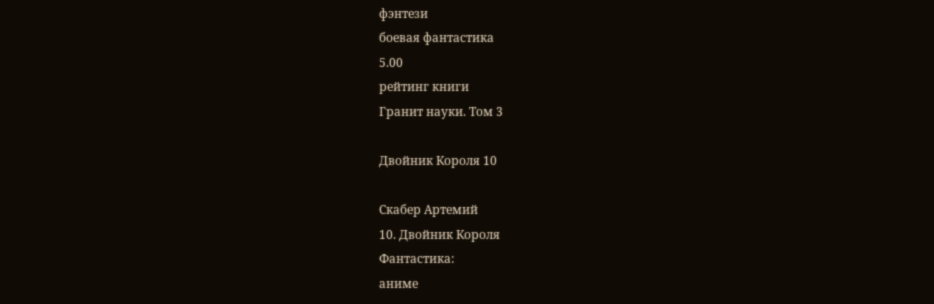фэнтези
боевая фантастика
5.00
рейтинг книги
Гранит науки. Том 3

Двойник Короля 10

Скабер Артемий
10. Двойник Короля
Фантастика:
аниме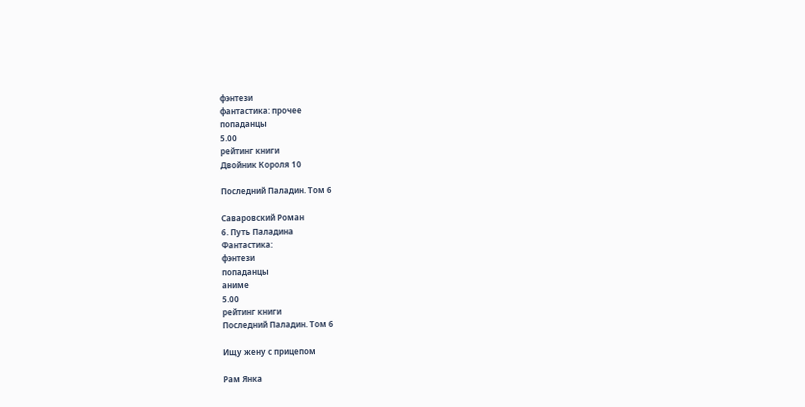фэнтези
фантастика: прочее
попаданцы
5.00
рейтинг книги
Двойник Короля 10

Последний Паладин. Том 6

Саваровский Роман
6. Путь Паладина
Фантастика:
фэнтези
попаданцы
аниме
5.00
рейтинг книги
Последний Паладин. Том 6

Ищу жену с прицепом

Рам Янка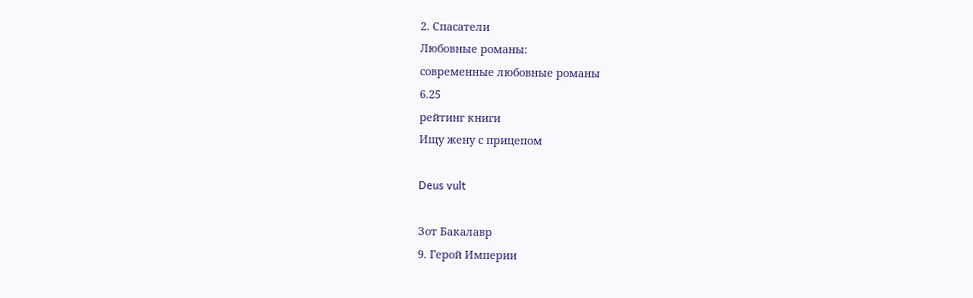2. Спасатели
Любовные романы:
современные любовные романы
6.25
рейтинг книги
Ищу жену с прицепом

Deus vult

Зот Бакалавр
9. Герой Империи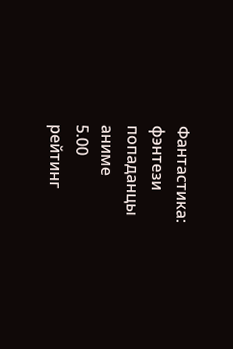Фантастика:
фэнтези
попаданцы
аниме
5.00
рейтинг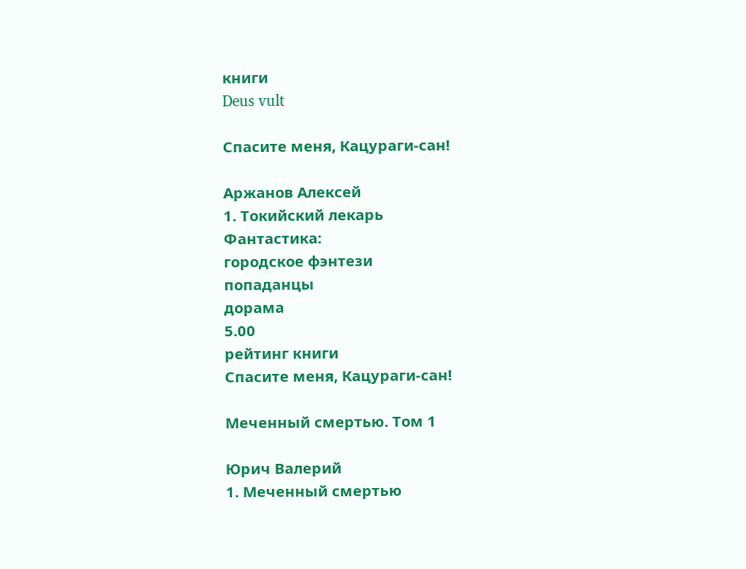книги
Deus vult

Спасите меня, Кацураги-сан!

Аржанов Алексей
1. Токийский лекарь
Фантастика:
городское фэнтези
попаданцы
дорама
5.00
рейтинг книги
Спасите меня, Кацураги-сан!

Меченный смертью. Том 1

Юрич Валерий
1. Меченный смертью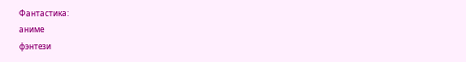Фантастика:
аниме
фэнтези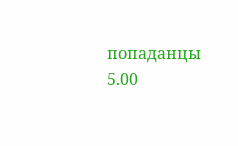попаданцы
5.00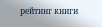рейтинг книги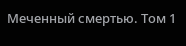Меченный смертью. Том 1